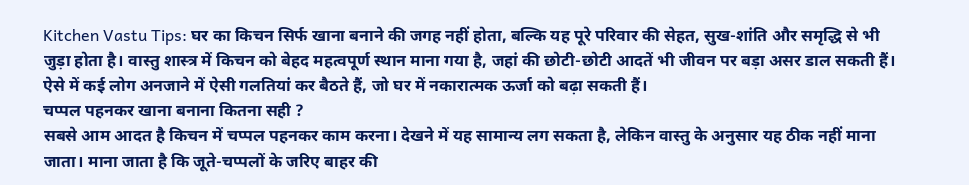Kitchen Vastu Tips: घर का किचन सिर्फ खाना बनाने की जगह नहीं होता, बल्कि यह पूरे परिवार की सेहत, सुख-शांति और समृद्धि से भी जुड़ा होता है। वास्तु शास्त्र में किचन को बेहद महत्वपूर्ण स्थान माना गया है, जहां की छोटी-छोटी आदतें भी जीवन पर बड़ा असर डाल सकती हैं। ऐसे में कई लोग अनजाने में ऐसी गलतियां कर बैठते हैं, जो घर में नकारात्मक ऊर्जा को बढ़ा सकती हैं।
चप्पल पहनकर खाना बनाना कितना सही ?
सबसे आम आदत है किचन में चप्पल पहनकर काम करना। देखने में यह सामान्य लग सकता है, लेकिन वास्तु के अनुसार यह ठीक नहीं माना जाता। माना जाता है कि जूते-चप्पलों के जरिए बाहर की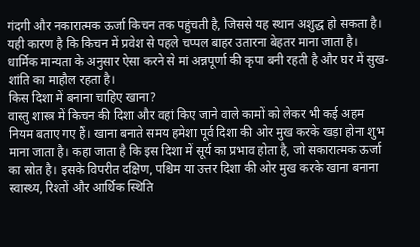गंदगी और नकारात्मक ऊर्जा किचन तक पहुंचती है, जिससे यह स्थान अशुद्ध हो सकता है। यही कारण है कि किचन में प्रवेश से पहले चप्पल बाहर उतारना बेहतर माना जाता है। धार्मिक मान्यता के अनुसार ऐसा करने से मां अन्नपूर्णा की कृपा बनी रहती है और घर में सुख-शांति का माहौल रहता है।
किस दिशा में बनाना चाहिए खाना?
वास्तु शास्त्र में किचन की दिशा और वहां किए जाने वाले कामों को लेकर भी कई अहम नियम बताए गए हैं। खाना बनाते समय हमेशा पूर्व दिशा की ओर मुख करके खड़ा होना शुभ माना जाता है। कहा जाता है कि इस दिशा में सूर्य का प्रभाव होता है, जो सकारात्मक ऊर्जा का स्रोत है। इसके विपरीत दक्षिण, पश्चिम या उत्तर दिशा की ओर मुख करके खाना बनाना स्वास्थ्य, रिश्तों और आर्थिक स्थिति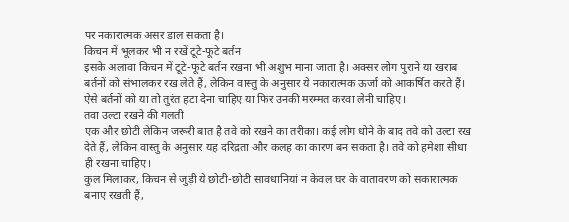पर नकारात्मक असर डाल सकता है।
किचन में भूलकर भी न रखें टूटे-फूटे बर्तन
इसके अलावा किचन में टूटे-फूटे बर्तन रखना भी अशुभ माना जाता है। अक्सर लोग पुराने या खराब बर्तनों को संभालकर रख लेते हैं, लेकिन वास्तु के अनुसार ये नकारात्मक ऊर्जा को आकर्षित करते हैं। ऐसे बर्तनों को या तो तुरंत हटा देना चाहिए या फिर उनकी मरम्मत करवा लेनी चाहिए।
तवा उल्टा रखने की गलती
एक और छोटी लेकिन जरूरी बात है तवे को रखने का तरीका। कई लोग धोने के बाद तवे को उल्टा रख देते हैं, लेकिन वास्तु के अनुसार यह दरिद्रता और कलह का कारण बन सकता है। तवे को हमेशा सीधा ही रखना चाहिए।
कुल मिलाकर, किचन से जुड़ी ये छोटी-छोटी सावधानियां न केवल घर के वातावरण को सकारात्मक बनाए रखती हैं,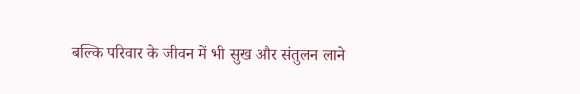बल्कि परिवार के जीवन में भी सुख और संतुलन लाने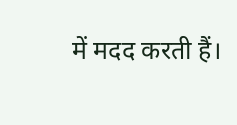में मदद करती हैं।